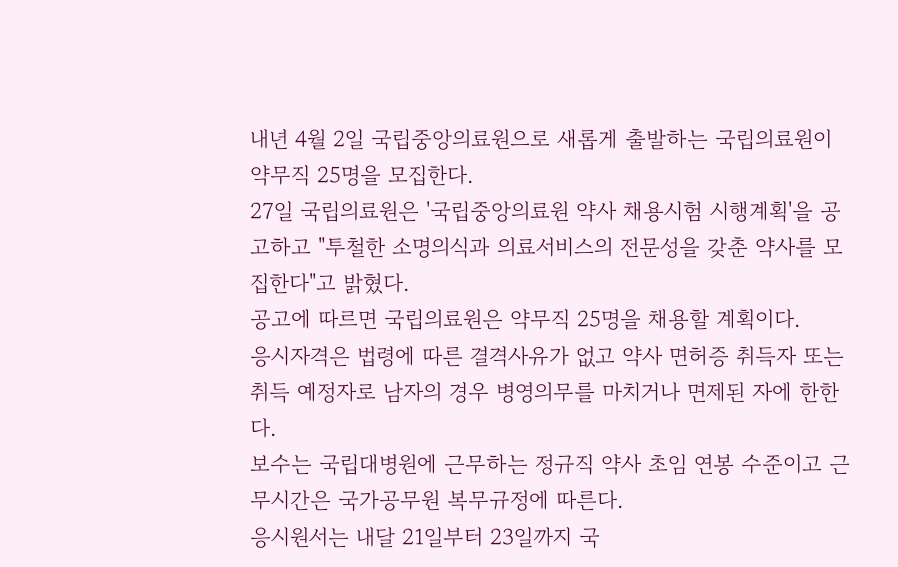내년 4월 2일 국립중앙의료원으로 새롭게 출발하는 국립의료원이 약무직 25명을 모집한다.
27일 국립의료원은 '국립중앙의료원 약사 채용시험 시행계획'을 공고하고 "투철한 소명의식과 의료서비스의 전문성을 갖춘 약사를 모집한다"고 밝혔다.
공고에 따르면 국립의료원은 약무직 25명을 채용할 계획이다.
응시자격은 법령에 따른 결격사유가 없고 약사 면허증 취득자 또는 취득 예정자로 남자의 경우 병영의무를 마치거나 면제된 자에 한한다.
보수는 국립대병원에 근무하는 정규직 약사 초임 연봉 수준이고 근무시간은 국가공무원 복무규정에 따른다.
응시원서는 내달 21일부터 23일까지 국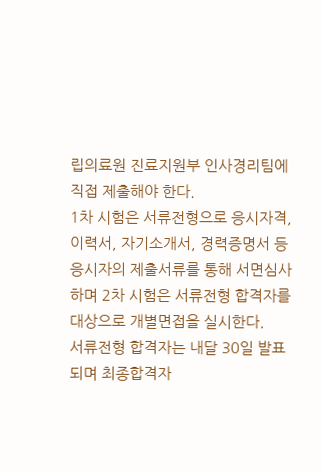립의료원 진료지원부 인사경리팀에 직접 제출해야 한다.
1차 시험은 서류전형으로 응시자격, 이력서, 자기소개서, 경력증명서 등 응시자의 제출서류를 통해 서면심사하며 2차 시험은 서류전형 합격자를 대상으로 개별면접을 실시한다.
서류전형 합격자는 내달 30일 발표되며 최종합격자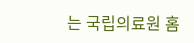는 국립의료원 홈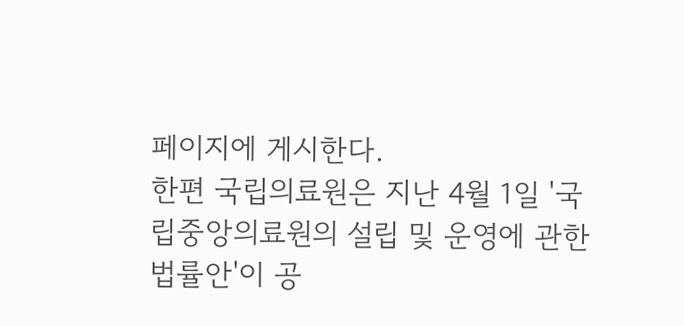페이지에 게시한다.
한편 국립의료원은 지난 4월 1일 '국립중앙의료원의 설립 및 운영에 관한 법률안'이 공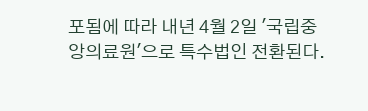포됨에 따라 내년 4월 2일 '국립중앙의료원'으로 특수법인 전환된다.